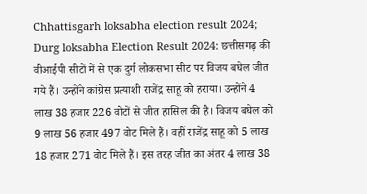Chhattisgarh loksabha election result 2024; Durg loksabha Election Result 2024: छत्तीसगढ़ की वीआईपी सीटों में से एक दुर्ग लोकसभा सीट पर विजय बघेल जीत गये हैं। उन्होंने कांग्रेस प्रत्याशी राजेंद्र साहू को हराया। उन्होंने 4 लाख 38 हजार 226 वोटों से जीत हासिल की है। विजय बघेल को 9 लाख 56 हजार 497 वोट मिले हैं। वहीं राजेंद्र साहू को 5 लाख 18 हजार 271 वोट मिले हैं। इस तरह जीत का अंतर 4 लाख 38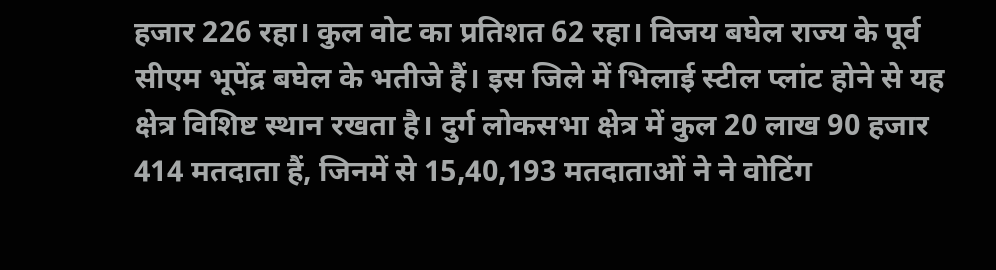हजार 226 रहा। कुल वोट का प्रतिशत 62 रहा। विजय बघेल राज्य के पूर्व सीएम भूपेंद्र बघेल के भतीजे हैं। इस जिले में भिलाई स्टील प्लांट होने से यह क्षेत्र विशिष्ट स्थान रखता है। दुर्ग लोकसभा क्षेत्र में कुल 20 लाख 90 हजार 414 मतदाता हैं, जिनमें से 15,40,193 मतदाताओं ने ने वोटिंग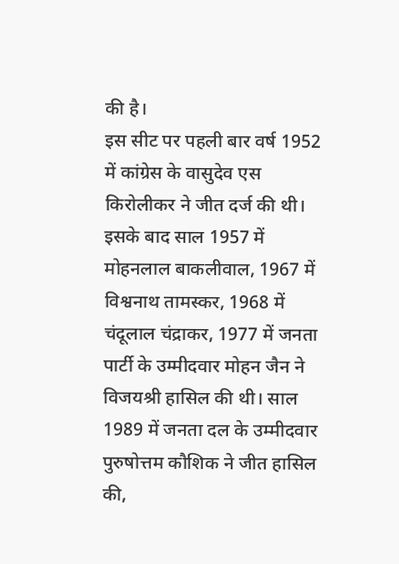की है।
इस सीट पर पहली बार वर्ष 1952 में कांग्रेस के वासुदेव एस किरोलीकर ने जीत दर्ज की थी। इसके बाद साल 1957 में मोहनलाल बाकलीवाल, 1967 में विश्वनाथ तामस्कर, 1968 में चंदूलाल चंद्राकर, 1977 में जनता पार्टी के उम्मीदवार मोहन जैन ने विजयश्री हासिल की थी। साल 1989 में जनता दल के उम्मीदवार पुरुषोत्तम कौशिक ने जीत हासिल की,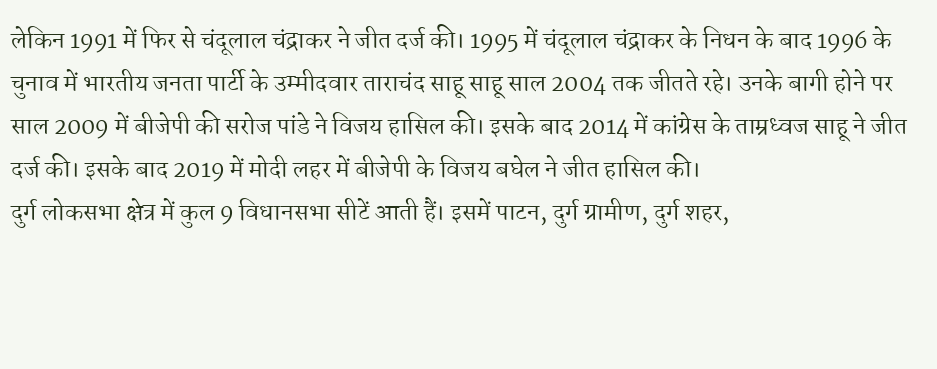लेकिन 1991 में फिर से चंदूलाल चंद्राकर ने जीत दर्ज की। 1995 में चंदूलाल चंद्राकर के निधन के बाद 1996 के चुनाव में भारतीय जनता पार्टी के उम्मीदवार ताराचंद साहू साहू साल 2004 तक जीतते रहे। उनके बागी होने पर साल 2009 में बीजेपी की सरोज पांडे ने विजय हासिल की। इसके बाद 2014 में कांग्रेस के ताम्रध्वज साहू ने जीत दर्ज की। इसके बाद 2019 में मोदी लहर में बीजेपी के विजय बघेल ने जीत हासिल की।
दुर्ग लोकसभा क्षेत्र में कुल 9 विधानसभा सीटें आती हैं। इसमें पाटन, दुर्ग ग्रामीण, दुर्ग शहर,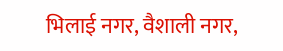भिलाई नगर, वैशाली नगर,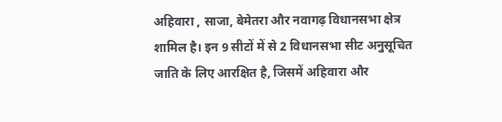अहिवारा , साजा, बेमेतरा और नवागढ़ विधानसभा क्षेत्र शामिल है। इन 9 सीटों में से 2 विधानसभा सीट अनुसूचित जाति के लिए आरक्षित है, जिसमें अहिवारा और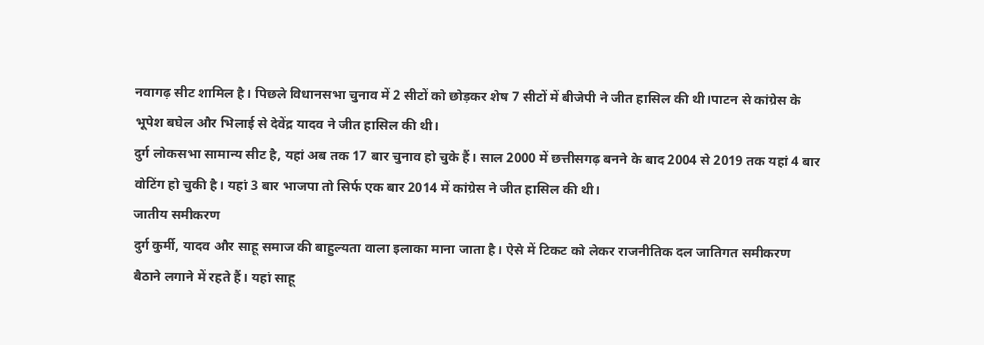नवागढ़ सीट शामिल है। पिछले विधानसभा चुनाव में 2 सीटों को छोड़कर शेष 7 सीटों में बीजेपी ने जीत हासिल की थी।पाटन से कांग्रेस के भूपेश बघेल और भिलाई से देवेंद्र यादव ने जीत हासिल की थी।
दुर्ग लोकसभा सामान्य सीट है, यहां अब तक 17 बार चुनाव हो चुके हैं। साल 2000 में छत्तीसगढ़ बनने के बाद 2004 से 2019 तक यहां 4 बार वोटिंग हो चुकी है। यहां 3 बार भाजपा तो सिर्फ एक बार 2014 में कांग्रेस ने जीत हासिल की थी।
जातीय समीकरण
दुर्ग कुर्मी, यादव और साहू समाज की बाहुल्यता वाला इलाका माना जाता है। ऐसे में टिकट को लेकर राजनीतिक दल जातिगत समीकरण बैठाने लगाने में रहते हैं। यहां साहू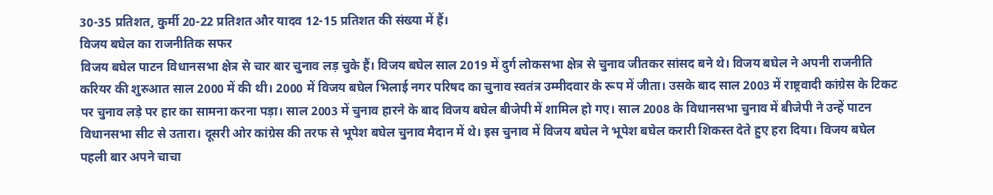30-35 प्रतिशत, कुर्मी 20-22 प्रतिशत और यादव 12-15 प्रतिशत की संख्या में हैं।
विजय बघेल का राजनीतिक सफर
विजय बघेल पाटन विधानसभा क्षेत्र से चार बार चुनाव लड़ चुके हैं। विजय बघेल साल 2019 में दुर्ग लोकसभा क्षेत्र से चुनाव जीतकर सांसद बने थे। विजय बघेल ने अपनी राजनीति करियर की शुरुआत साल 2000 में की थी। 2000 में विजय बघेल भिलाई नगर परिषद का चुनाव स्वतंत्र उम्मीदवार के रूप में जीता। उसके बाद साल 2003 में राष्ट्रवादी कांग्रेस के टिकट पर चुनाव लड़े पर हार का सामना करना पड़ा। साल 2003 में चुनाव हारने के बाद विजय बघेल बीजेपी में शामिल हो गए। साल 2008 के विधानसभा चुनाव में बीजेपी ने उन्हें पाटन विधानसभा सीट से उतारा। दूसरी ओर कांग्रेस की तरफ से भूपेश बघेल चुनाव मैदान में थे। इस चुनाव में विजय बघेल ने भूपेश बघेल करारी शिकस्त देते हुए हरा दिया। विजय बघेल पहली बार अपने चाचा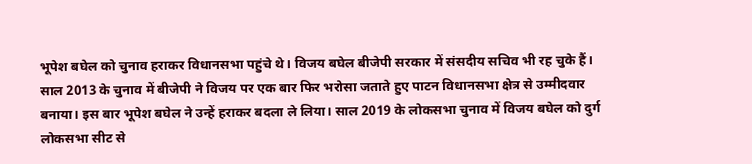भूपेश बघेल को चुनाव हराकर विधानसभा पहुंचे थे। विजय बघेल बीजेपी सरकार में संसदीय सचिव भी रह चुके हैं। साल 2013 के चुनाव में बीजेपी ने विजय पर एक बार फिर भरोसा जताते हुए पाटन विधानसभा क्षेत्र से उम्मीदवार बनाया। इस बार भूपेश बघेल ने उन्हें हराकर बदला ले लिया। साल 2019 के लोकसभा चुनाव में विजय बघेल को दुर्ग लोकसभा सीट से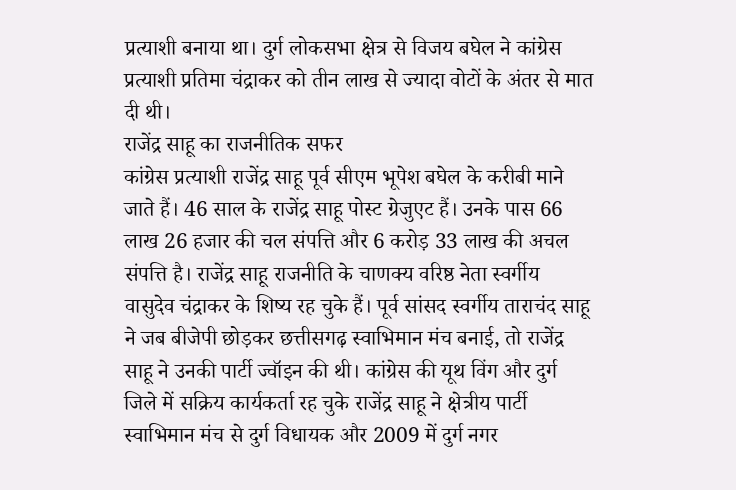प्रत्याशी बनाया था। दुर्ग लोकसभा क्षेत्र से विजय बघेल ने कांग्रेस प्रत्याशी प्रतिमा चंद्राकर को तीन लाख से ज्यादा वोटों के अंतर से मात दी थी।
राजेंद्र साहू का राजनीतिक सफर
कांग्रेस प्रत्याशी राजेंद्र साहू पूर्व सीएम भूपेश बघेल के करीबी माने जाते हैं। 46 साल के राजेंद्र साहू पोस्ट ग्रेजुएट हैं। उनके पास 66 लाख 26 हजार की चल संपत्ति और 6 करोड़ 33 लाख की अचल संपत्ति है। राजेंद्र साहू राजनीति के चाणक्य वरिष्ठ नेता स्वर्गीय वासुदेव चंद्राकर के शिष्य रह चुके हैं। पूर्व सांसद स्वर्गीय ताराचंद साहू ने जब बीजेपी छोड़कर छत्तीसगढ़ स्वाभिमान मंच बनाई, तो राजेंद्र साहू ने उनकी पार्टी ज्वॉइन की थी। कांग्रेस की यूथ विंग और दुर्ग जिले में सक्रिय कार्यकर्ता रह चुके राजेंद्र साहू ने क्षेत्रीय पार्टी स्वाभिमान मंच से दुर्ग विधायक और 2009 में दुर्ग नगर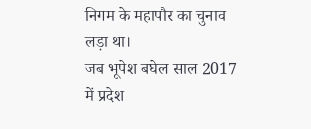निगम के महापौर का चुनाव लड़ा था।
जब भूपेश बघेल साल 2017 में प्रदेश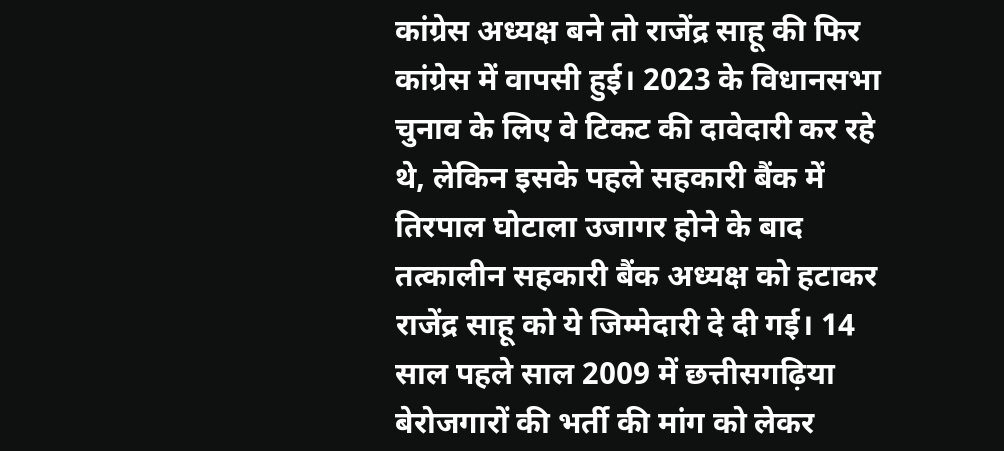कांग्रेस अध्यक्ष बने तो राजेंद्र साहू की फिर कांग्रेस में वापसी हुई। 2023 के विधानसभा चुनाव के लिए वे टिकट की दावेदारी कर रहे थे, लेकिन इसके पहले सहकारी बैंक में तिरपाल घोटाला उजागर होने के बाद तत्कालीन सहकारी बैंक अध्यक्ष को हटाकर राजेंद्र साहू को ये जिम्मेदारी दे दी गई। 14 साल पहले साल 2009 में छत्तीसगढ़िया बेरोजगारों की भर्ती की मांग को लेकर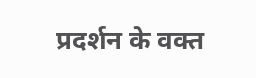प्रदर्शन के वक्त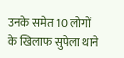उनके समेत 10 लोगों के खिलाफ सुपेला थाने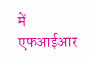में एफआईआर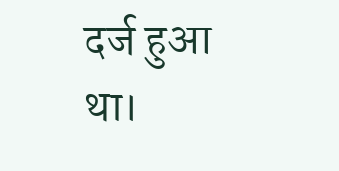दर्ज हुआ था।